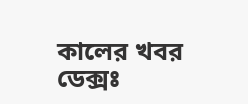কালের খবর ডেক্সঃ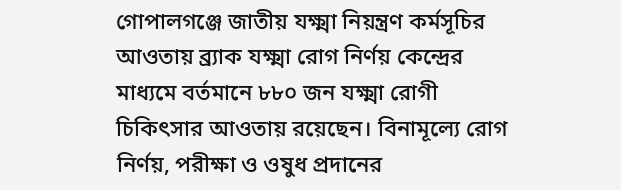গোপালগঞ্জে জাতীয় যক্ষ্মা নিয়ন্ত্রণ কর্মসূচির আওতায় ব্র্যাক যক্ষ্মা রোগ নির্ণয় কেন্দ্রের মাধ্যমে বর্তমানে ৮৮০ জন যক্ষ্মা রোগী চিকিৎসার আওতায় রয়েছেন। বিনামূল্যে রোগ নির্ণয়, পরীক্ষা ও ওষুধ প্রদানের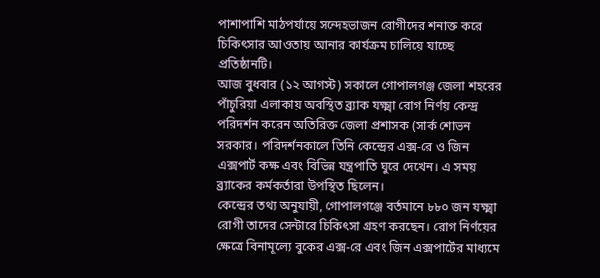পাশাপাশি মাঠপর্যায়ে সন্দেহভাজন রোগীদের শনাক্ত করে চিকিৎসার আওতায় আনার কার্যক্রম চালিয়ে যাচ্ছে প্রতিষ্ঠানটি।
আজ বুধবার (১২ আগস্ট) সকালে গোপালগঞ্জ জেলা শহরের পাঁচুরিয়া এলাকায় অবস্থিত ব্র্যাক যক্ষ্মা রোগ নির্ণয় কেন্দ্র পরিদর্শন করেন অতিরিক্ত জেলা প্রশাসক (সার্ক শোভন সরকার। পরিদর্শনকালে তিনি কেন্দ্রের এক্স-রে ও জিন এক্সপার্ট কক্ষ এবং বিভিন্ন যন্ত্রপাতি ঘুরে দেখেন। এ সময় ব্র্যাকের কর্মকর্তারা উপস্থিত ছিলেন।
কেন্দ্রের তথ্য অনুযায়ী, গোপালগঞ্জে বর্তমানে ৮৮০ জন যক্ষ্মা রোগী তাদের সেন্টারে চিকিৎসা গ্রহণ করছেন। রোগ নির্ণয়ের ক্ষেত্রে বিনামূল্যে বুকের এক্স-রে এবং জিন এক্সপার্টের মাধ্যমে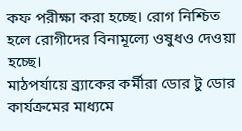কফ পরীক্ষা করা হচ্ছে। রোগ নিশ্চিত হলে রোগীদের বিনামূল্যে ওষুধও দেওয়া হচ্ছে।
মাঠপর্যায়ে ব্র্যাকের কর্মীরা ডোর টু ডোর কার্যক্রমের মাধ্যমে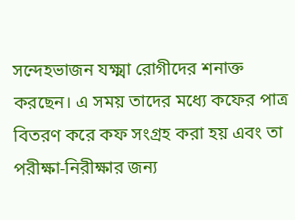সন্দেহভাজন যক্ষ্মা রোগীদের শনাক্ত করছেন। এ সময় তাদের মধ্যে কফের পাত্র বিতরণ করে কফ সংগ্রহ করা হয় এবং তা পরীক্ষা-নিরীক্ষার জন্য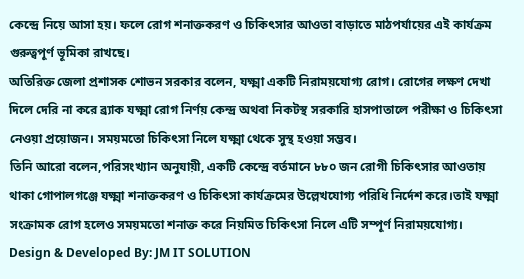কেন্দ্রে নিয়ে আসা হয়। ফলে রোগ শনাক্তকরণ ও চিকিৎসার আওতা বাড়াতে মাঠপর্যায়ের এই কার্যক্রম গুরুত্বপূর্ণ ভূমিকা রাখছে।
অতিরিক্ত জেলা প্রশাসক শোভন সরকার বলেন, যক্ষ্মা একটি নিরাময়যোগ্য রোগ। রোগের লক্ষণ দেখা দিলে দেরি না করে ব্র্যাক যক্ষ্মা রোগ নির্ণয় কেন্দ্র অথবা নিকটস্থ সরকারি হাসপাতালে পরীক্ষা ও চিকিৎসা নেওয়া প্রয়োজন। সময়মতো চিকিৎসা নিলে যক্ষ্মা থেকে সুস্থ হওয়া সম্ভব।
তিনি আরো বলেন,পরিসংখ্যান অনুযায়ী, একটি কেন্দ্রে বর্তমানে ৮৮০ জন রোগী চিকিৎসার আওতায় থাকা গোপালগঞ্জে যক্ষ্মা শনাক্তকরণ ও চিকিৎসা কার্যক্রমের উল্লেখযোগ্য পরিধি নির্দেশ করে।তাই যক্ষ্মা সংক্রামক রোগ হলেও সময়মতো শনাক্ত করে নিয়মিত চিকিৎসা নিলে এটি সম্পূর্ণ নিরাময়যোগ্য।
Design & Developed By: JM IT SOLUTION